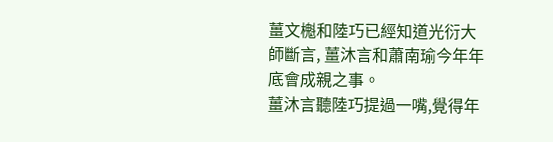薑文櫆和陸巧已經知道光衍大師斷言, 薑沐言和蕭南瑜今年年底會成親之事。
薑沐言聽陸巧提過一嘴,覺得年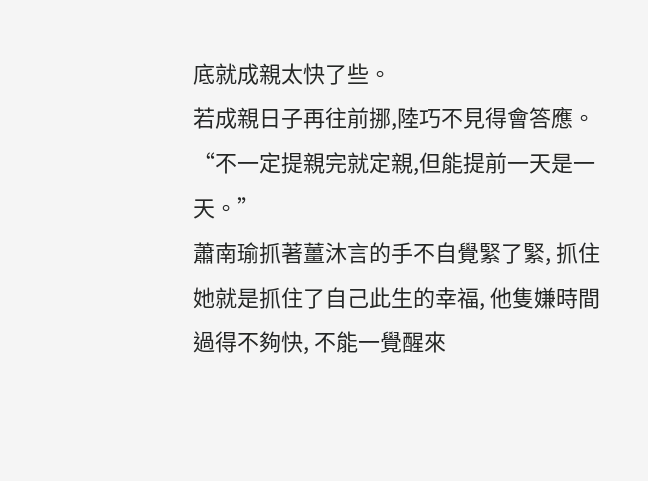底就成親太快了些。
若成親日子再往前挪,陸巧不見得會答應。
“不一定提親完就定親,但能提前一天是一天。”
蕭南瑜抓著薑沐言的手不自覺緊了緊, 抓住她就是抓住了自己此生的幸福, 他隻嫌時間過得不夠快, 不能一覺醒來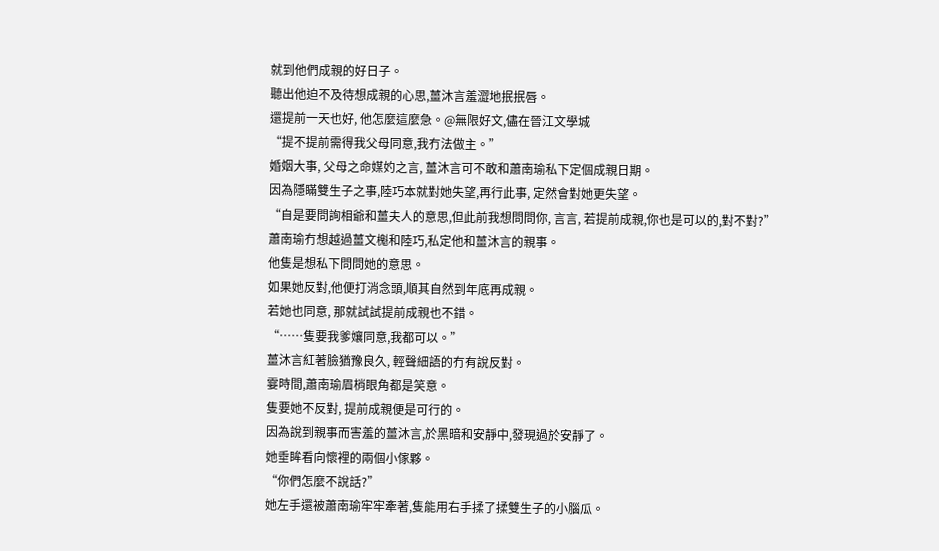就到他們成親的好日子。
聽出他迫不及待想成親的心思,薑沐言羞澀地抿抿唇。
還提前一天也好, 他怎麼這麼急。@無限好文,儘在晉江文學城
“提不提前需得我父母同意,我冇法做主。”
婚姻大事, 父母之命媒妁之言, 薑沐言可不敢和蕭南瑜私下定個成親日期。
因為隱瞞雙生子之事,陸巧本就對她失望,再行此事, 定然會對她更失望。
“自是要問詢相爺和薑夫人的意思,但此前我想問問你, 言言, 若提前成親,你也是可以的,對不對?”
蕭南瑜冇想越過薑文櫆和陸巧,私定他和薑沐言的親事。
他隻是想私下問問她的意思。
如果她反對,他便打消念頭,順其自然到年底再成親。
若她也同意, 那就試試提前成親也不錯。
“……隻要我爹孃同意,我都可以。”
薑沐言紅著臉猶豫良久, 輕聲細語的冇有說反對。
霎時間,蕭南瑜眉梢眼角都是笑意。
隻要她不反對, 提前成親便是可行的。
因為說到親事而害羞的薑沐言,於黑暗和安靜中,發現過於安靜了。
她垂眸看向懷裡的兩個小傢夥。
“你們怎麼不說話?”
她左手還被蕭南瑜牢牢牽著,隻能用右手揉了揉雙生子的小腦瓜。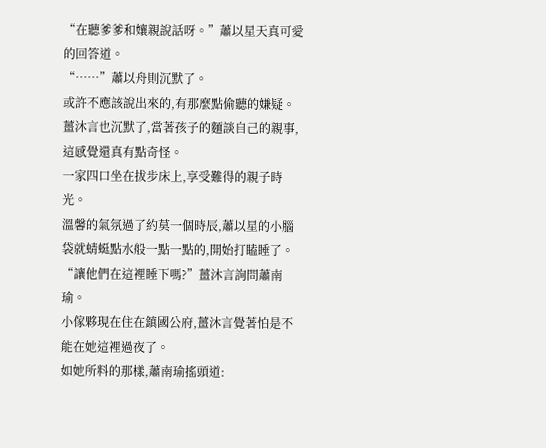“在聽爹爹和孃親說話呀。”蕭以星天真可愛的回答道。
“……”蕭以舟則沉默了。
或許不應該說出來的,有那麼點偷聽的嫌疑。
薑沐言也沉默了,當著孩子的麵談自己的親事,這感覺還真有點奇怪。
一家四口坐在拔步床上,享受難得的親子時光。
溫馨的氣氛過了約莫一個時辰,蕭以星的小腦袋就蜻蜓點水般一點一點的,開始打瞌睡了。
“讓他們在這裡睡下嗎?”薑沐言詢問蕭南瑜。
小傢夥現在住在鎮國公府,薑沐言覺著怕是不能在她這裡過夜了。
如她所料的那樣,蕭南瑜搖頭道: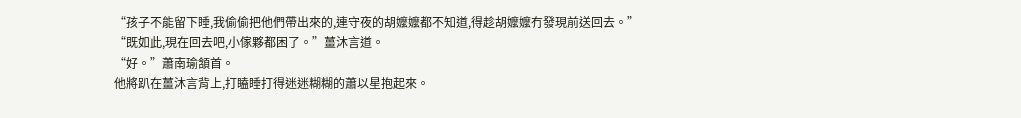“孩子不能留下睡,我偷偷把他們帶出來的,連守夜的胡嬤嬤都不知道,得趁胡嬤嬤冇發現前送回去。”
“既如此,現在回去吧,小傢夥都困了。”薑沐言道。
“好。”蕭南瑜頷首。
他將趴在薑沐言背上,打瞌睡打得迷迷糊糊的蕭以星抱起來。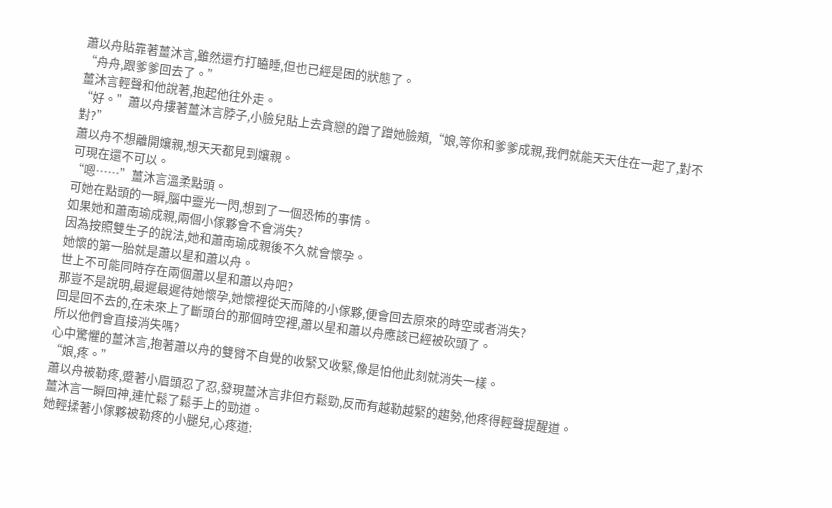蕭以舟貼靠著薑沐言,雖然還冇打瞌睡,但也已經是困的狀態了。
“舟舟,跟爹爹回去了。”
薑沐言輕聲和他說著,抱起他往外走。
“好。”蕭以舟摟著薑沐言脖子,小臉兒貼上去貪戀的蹭了蹭她臉頰,“娘,等你和爹爹成親,我們就能天天住在一起了,對不對?”
蕭以舟不想離開孃親,想天天都見到孃親。
可現在還不可以。
“嗯……”薑沐言溫柔點頭。
可她在點頭的一瞬,腦中靈光一閃,想到了一個恐怖的事情。
如果她和蕭南瑜成親,兩個小傢夥會不會消失?
因為按照雙生子的說法,她和蕭南瑜成親後不久就會懷孕。
她懷的第一胎就是蕭以星和蕭以舟。
世上不可能同時存在兩個蕭以星和蕭以舟吧?
那豈不是說明,最遲最遲待她懷孕,她懷裡從天而降的小傢夥,便會回去原來的時空或者消失?
回是回不去的,在未來上了斷頭台的那個時空裡,蕭以星和蕭以舟應該已經被砍頭了。
所以他們會直接消失嗎?
心中驚懼的薑沐言,抱著蕭以舟的雙臂不自覺的收緊又收緊,像是怕他此刻就消失一樣。
“娘,疼。”
蕭以舟被勒疼,蹙著小眉頭忍了忍,發現薑沐言非但冇鬆勁,反而有越勒越緊的趨勢,他疼得輕聲提醒道。
薑沐言一瞬回神,連忙鬆了鬆手上的勁道。
她輕揉著小傢夥被勒疼的小腿兒,心疼道: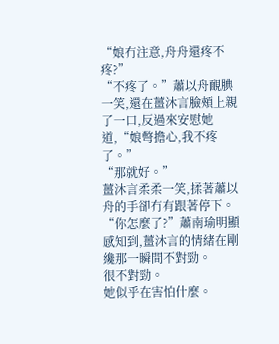“娘冇注意,舟舟還疼不疼?”
“不疼了。”蕭以舟靦腆一笑,還在薑沐言臉頰上親了一口,反過來安慰她道,“娘彆擔心,我不疼了。”
“那就好。”
薑沐言柔柔一笑,揉著蕭以舟的手卻冇有跟著停下。
“你怎麼了?”蕭南瑜明顯感知到,薑沐言的情緒在剛纔那一瞬間不對勁。
很不對勁。
她似乎在害怕什麼。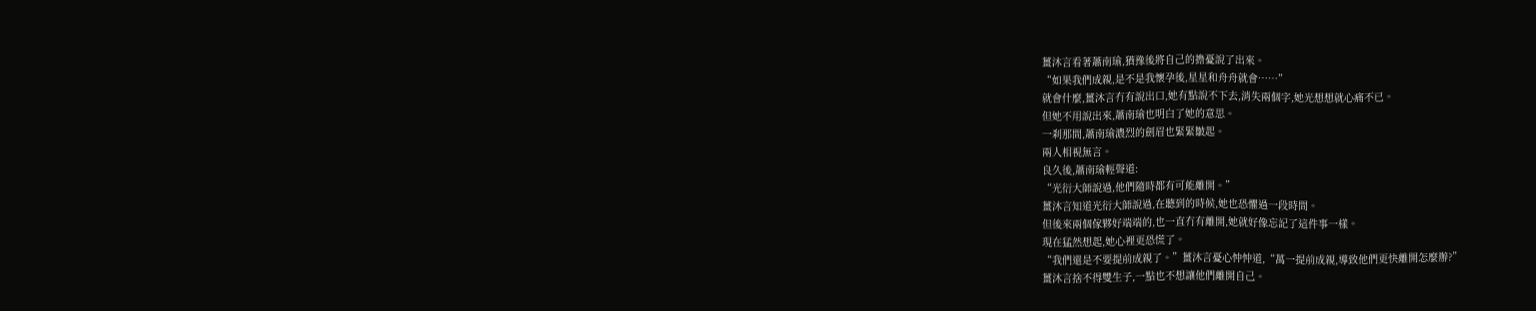薑沐言看著蕭南瑜,猶豫後將自己的擔憂說了出來。
“如果我們成親,是不是我懷孕後,星星和舟舟就會……”
就會什麼,薑沐言冇有說出口,她有點說不下去,消失兩個字,她光想想就心痛不已。
但她不用說出來,蕭南瑜也明白了她的意思。
一刹那間,蕭南瑜濃烈的劍眉也緊緊皺起。
兩人相視無言。
良久後,蕭南瑜輕聲道:
“光衍大師說過,他們隨時都有可能離開。”
薑沐言知道光衍大師說過,在聽到的時候,她也恐懼過一段時間。
但後來兩個傢夥好端端的,也一直冇有離開,她就好像忘記了這件事一樣。
現在猛然想起,她心裡更恐慌了。
“我們還是不要提前成親了。”薑沐言憂心忡忡道,“萬一提前成親,導致他們更快離開怎麼辦?”
薑沐言捨不得雙生子,一點也不想讓他們離開自己。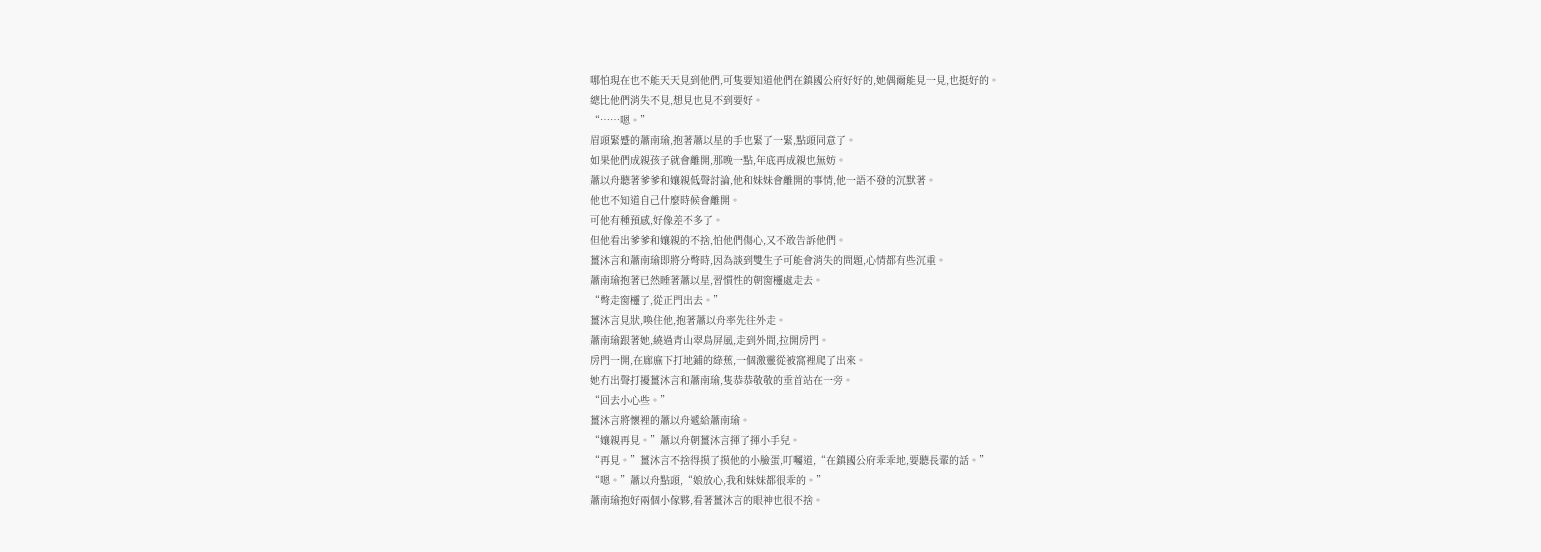哪怕現在也不能天天見到他們,可隻要知道他們在鎮國公府好好的,她偶爾能見一見,也挺好的。
總比他們消失不見,想見也見不到要好。
“……嗯。”
眉頭緊蹙的蕭南瑜,抱著蕭以星的手也緊了一緊,點頭同意了。
如果他們成親孩子就會離開,那晚一點,年底再成親也無妨。
蕭以舟聽著爹爹和孃親低聲討論,他和妹妹會離開的事情,他一語不發的沉默著。
他也不知道自己什麼時候會離開。
可他有種預感,好像差不多了。
但他看出爹爹和孃親的不捨,怕他們傷心,又不敢告訴他們。
薑沐言和蕭南瑜即將分彆時,因為談到雙生子可能會消失的問題,心情都有些沉重。
蕭南瑜抱著已然睡著蕭以星,習慣性的朝窗欞處走去。
“彆走窗欞了,從正門出去。”
薑沐言見狀,喚住他,抱著蕭以舟率先往外走。
蕭南瑜跟著她,繞過青山翠鳥屏風,走到外間,拉開房門。
房門一開,在廊廡下打地鋪的綠蕉,一個激靈從被窩裡爬了出來。
她冇出聲打擾薑沐言和蕭南瑜,隻恭恭敬敬的垂首站在一旁。
“回去小心些。”
薑沐言將懷裡的蕭以舟遞給蕭南瑜。
“孃親再見。”蕭以舟朝薑沐言揮了揮小手兒。
“再見。”薑沐言不捨得摸了摸他的小臉蛋,叮囑道,“在鎮國公府乖乖地,要聽長輩的話。”
“嗯。”蕭以舟點頭,“娘放心,我和妹妹都很乖的。”
蕭南瑜抱好兩個小傢夥,看著薑沐言的眼神也很不捨。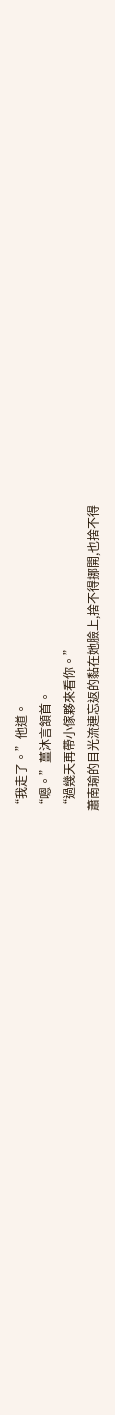“我走了。”他道。
“嗯。”薑沐言頷首。
“過幾天再帶小傢夥來看你。”
蕭南瑜的目光流連忘返的黏在她臉上,捨不得挪開,也捨不得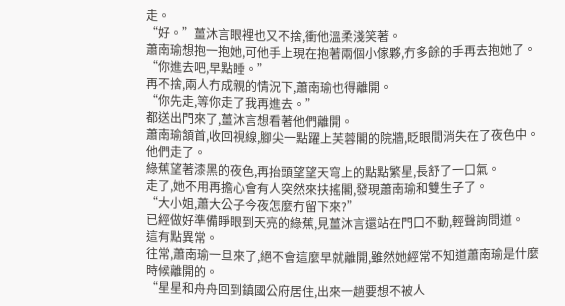走。
“好。”薑沐言眼裡也又不捨,衝他溫柔淺笑著。
蕭南瑜想抱一抱她,可他手上現在抱著兩個小傢夥,冇多餘的手再去抱她了。
“你進去吧,早點睡。”
再不捨,兩人冇成親的情況下,蕭南瑜也得離開。
“你先走,等你走了我再進去。”
都送出門來了,薑沐言想看著他們離開。
蕭南瑜頷首,收回視線,腳尖一點躍上芙蓉閣的院牆,眨眼間消失在了夜色中。
他們走了。
綠蕉望著漆黑的夜色,再抬頭望望天穹上的點點繁星,長舒了一口氣。
走了,她不用再擔心會有人突然來扶搖閣,發現蕭南瑜和雙生子了。
“大小姐,蕭大公子今夜怎麼冇留下來?”
已經做好準備睜眼到天亮的綠蕉,見薑沐言還站在門口不動,輕聲詢問道。
這有點異常。
往常,蕭南瑜一旦來了,絕不會這麼早就離開,雖然她經常不知道蕭南瑜是什麼時候離開的。
“星星和舟舟回到鎮國公府居住,出來一趟要想不被人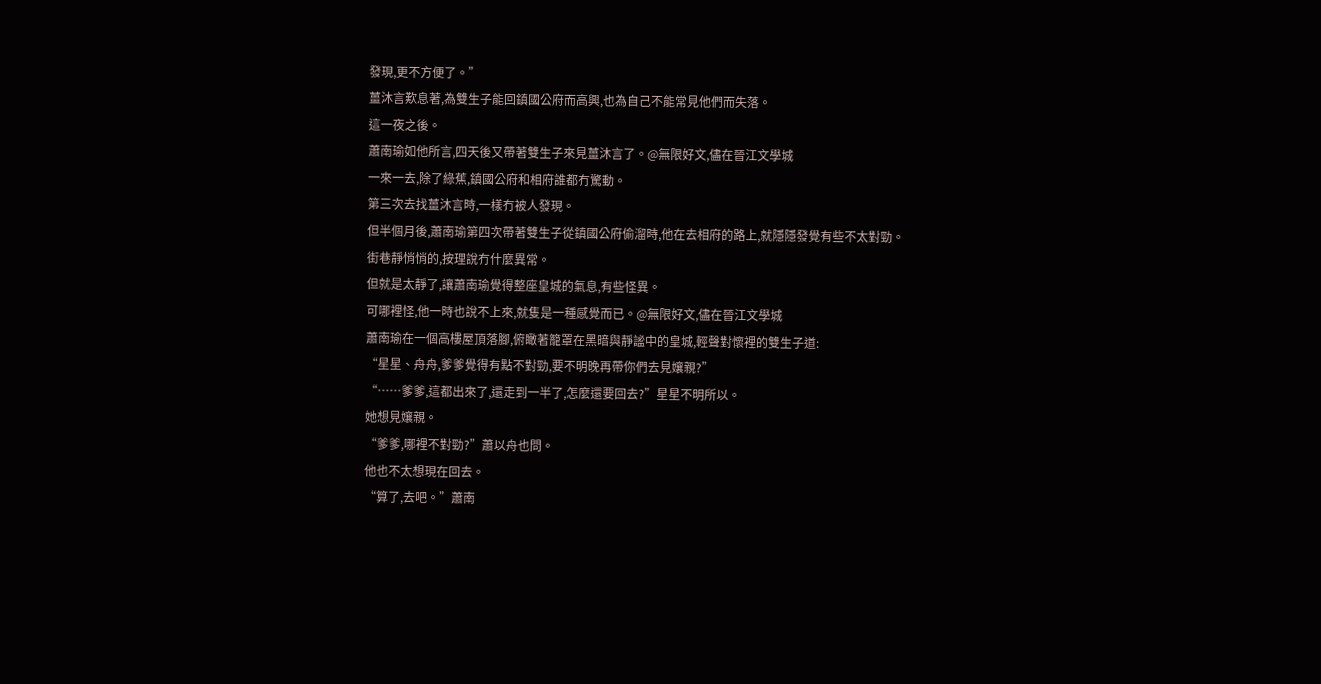發現,更不方便了。”
薑沐言歎息著,為雙生子能回鎮國公府而高興,也為自己不能常見他們而失落。
這一夜之後。
蕭南瑜如他所言,四天後又帶著雙生子來見薑沐言了。@無限好文,儘在晉江文學城
一來一去,除了綠蕉,鎮國公府和相府誰都冇驚動。
第三次去找薑沐言時,一樣冇被人發現。
但半個月後,蕭南瑜第四次帶著雙生子從鎮國公府偷溜時,他在去相府的路上,就隱隱發覺有些不太對勁。
街巷靜悄悄的,按理說冇什麼異常。
但就是太靜了,讓蕭南瑜覺得整座皇城的氣息,有些怪異。
可哪裡怪,他一時也說不上來,就隻是一種感覺而已。@無限好文,儘在晉江文學城
蕭南瑜在一個高樓屋頂落腳,俯瞰著籠罩在黑暗與靜謐中的皇城,輕聲對懷裡的雙生子道:
“星星、舟舟,爹爹覺得有點不對勁,要不明晚再帶你們去見孃親?”
“……爹爹,這都出來了,還走到一半了,怎麼還要回去?”星星不明所以。
她想見孃親。
“爹爹,哪裡不對勁?”蕭以舟也問。
他也不太想現在回去。
“算了,去吧。”蕭南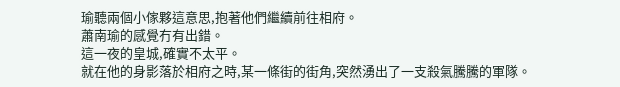瑜聽兩個小傢夥這意思,抱著他們繼續前往相府。
蕭南瑜的感覺冇有出錯。
這一夜的皇城,確實不太平。
就在他的身影落於相府之時,某一條街的街角,突然湧出了一支殺氣騰騰的軍隊。